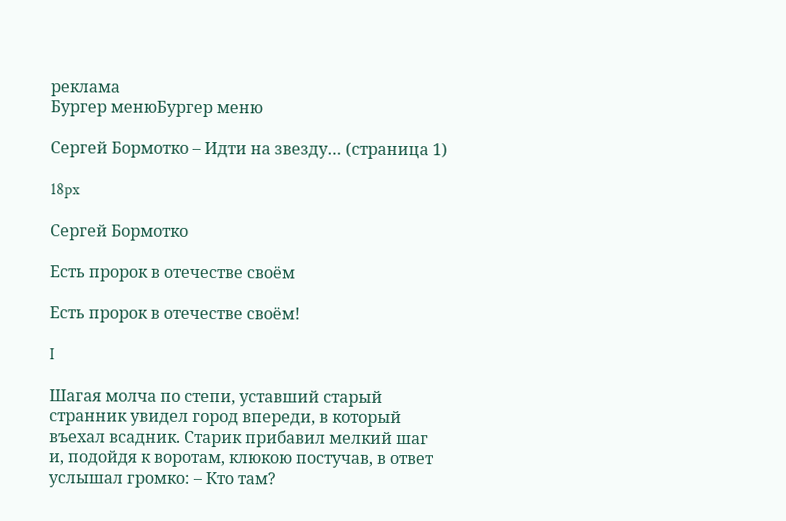реклама
Бургер менюБургер меню

Сергей Бормотко – Идти на звезду… (страница 1)

18px

Сергей Бормотко

Есть пророк в отечестве своём

Есть пророк в отечестве своём!

I

Шагая молча по степи, уставший старый странник увидел город впереди, в который въехал всадник. Старик прибавил мелкий шаг и, подойдя к воротам, клюкою постучав, в ответ услышал громко: – Кто там?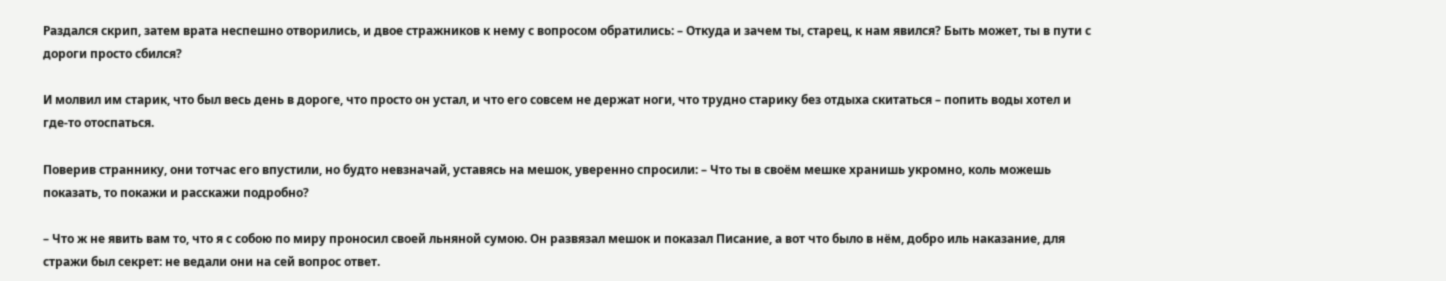Раздался скрип, затем врата неспешно отворились, и двое стражников к нему с вопросом обратились: – Откуда и зачем ты, старец, к нам явился? Быть может, ты в пути с дороги просто сбился?

И молвил им старик, что был весь день в дороге, что просто он устал, и что его совсем не держат ноги, что трудно старику без отдыха скитаться – попить воды хотел и где-то отоспаться.

Поверив страннику, они тотчас его впустили, но будто невзначай, уставясь на мешок, уверенно спросили: – Что ты в своём мешке хранишь укромно, коль можешь показать, то покажи и расскажи подробно?

– Что ж не явить вам то, что я с собою по миру проносил своей льняной сумою. Он развязал мешок и показал Писание, а вот что было в нём, добро иль наказание, для стражи был секрет: не ведали они на сей вопрос ответ.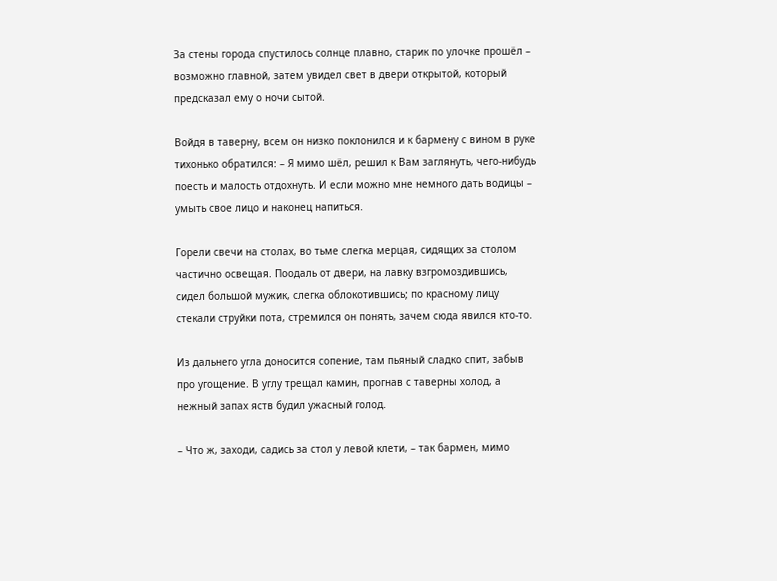За стены города спустилось солнце плавно, старик по улочке прошёл – возможно главной, затем увидел свет в двери открытой, который предсказал ему о ночи сытой.

Войдя в таверну, всем он низко поклонился и к бармену с вином в руке тихонько обратился: – Я мимо шёл, решил к Вам заглянуть, чего-нибудь поесть и малость отдохнуть. И если можно мне немного дать водицы – умыть свое лицо и наконец напиться.

Горели свечи на столах, во тьме слегка мерцая, сидящих за столом частично освещая. Поодаль от двери, на лавку взгромоздившись, сидел большой мужик, слегка облокотившись; по красному лицу стекали струйки пота, стремился он понять, зачем сюда явился кто-то.

Из дальнего угла доносится сопение, там пьяный сладко спит, забыв про угощение. В углу трещал камин, прогнав с таверны холод, а нежный запах яств будил ужасный голод.

– Что ж, заходи, садись за стол у левой клети, – так бармен, мимо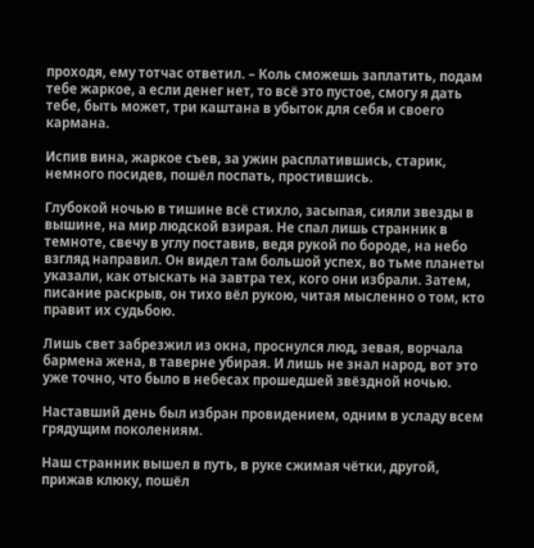проходя, ему тотчас ответил. – Коль сможешь заплатить, подам тебе жаркое, а если денег нет, то всё это пустое, смогу я дать тебе, быть может, три каштана в убыток для себя и своего кармана.

Испив вина, жаркое съев, за ужин расплатившись, старик, немного посидев, пошёл поспать, простившись.

Глубокой ночью в тишине всё стихло, засыпая, сияли звезды в вышине, на мир людской взирая. Не спал лишь странник в темноте, свечу в углу поставив, ведя рукой по бороде, на небо взгляд направил. Он видел там большой успех, во тьме планеты указали, как отыскать на завтра тех, кого они избрали. Затем, писание раскрыв, он тихо вёл рукою, читая мысленно о том, кто правит их судьбою.

Лишь свет забрезжил из окна, проснулся люд, зевая, ворчала бармена жена, в таверне убирая. И лишь не знал народ, вот это уже точно, что было в небесах прошедшей звёздной ночью.

Наставший день был избран провидением, одним в усладу всем грядущим поколениям.

Наш странник вышел в путь, в руке сжимая чётки, другой, прижав клюку, пошёл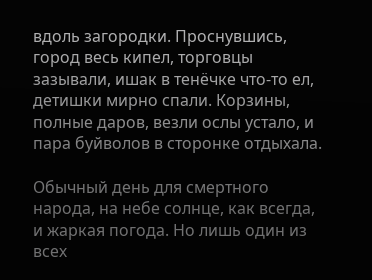вдоль загородки. Проснувшись, город весь кипел, торговцы зазывали, ишак в тенёчке что-то ел, детишки мирно спали. Корзины, полные даров, везли ослы устало, и пара буйволов в сторонке отдыхала.

Обычный день для смертного народа, на небе солнце, как всегда, и жаркая погода. Но лишь один из всех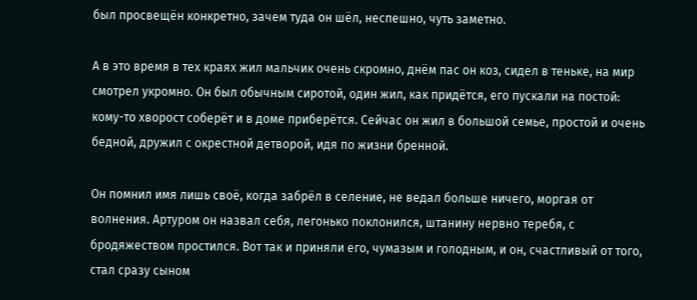был просвещён конкретно, зачем туда он шёл, неспешно, чуть заметно.

А в это время в тех краях жил мальчик очень скромно, днём пас он коз, сидел в теньке, на мир смотрел укромно. Он был обычным сиротой, один жил, как придётся, его пускали на постой: кому-то хворост соберёт и в доме приберётся. Сейчас он жил в большой семье, простой и очень бедной, дружил с окрестной детворой, идя по жизни бренной.

Он помнил имя лишь своё, когда забрёл в селение, не ведал больше ничего, моргая от волнения. Артуром он назвал себя, легонько поклонился, штанину нервно теребя, с бродяжеством простился. Вот так и приняли его, чумазым и голодным, и он, счастливый от того, стал сразу сыном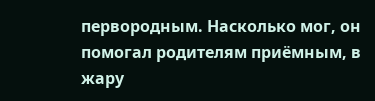первородным. Насколько мог, он помогал родителям приёмным, в жару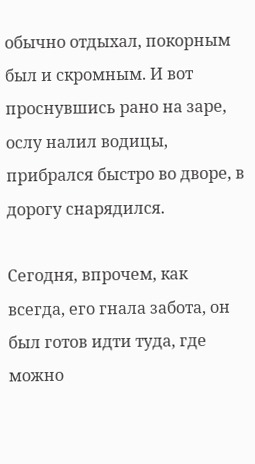обычно отдыхал, покорным был и скромным. И вот проснувшись рано на заре, ослу налил водицы, прибрался быстро во дворе, в дорогу снарядился.

Сегодня, впрочем, как всегда, его гнала забота, он был готов идти туда, где можно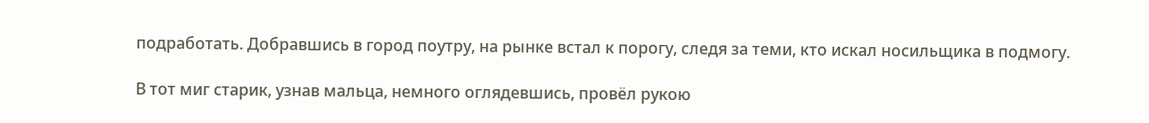подработать. Добравшись в город поутру, на рынке встал к порогу, следя за теми, кто искал носильщика в подмогу.

В тот миг старик, узнав мальца, немного оглядевшись, провёл рукою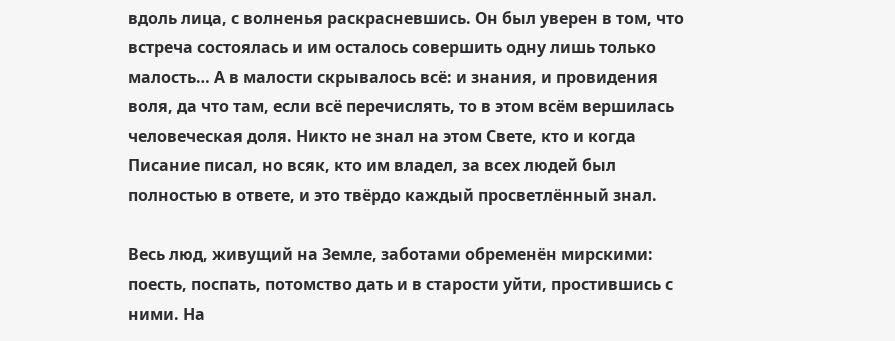вдоль лица, с волненья раскрасневшись. Он был уверен в том, что встреча состоялась и им осталось совершить одну лишь только малость… А в малости скрывалось всё: и знания, и провидения воля, да что там, если всё перечислять, то в этом всём вершилась человеческая доля. Никто не знал на этом Свете, кто и когда Писание писал, но всяк, кто им владел, за всех людей был полностью в ответе, и это твёрдо каждый просветлённый знал.

Весь люд, живущий на Земле, заботами обременён мирскими: поесть, поспать, потомство дать и в старости уйти, простившись с ними. На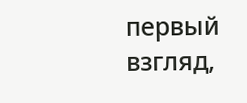первый взгляд,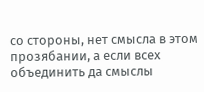со стороны, нет смысла в этом прозябании, а если всех объединить да смыслы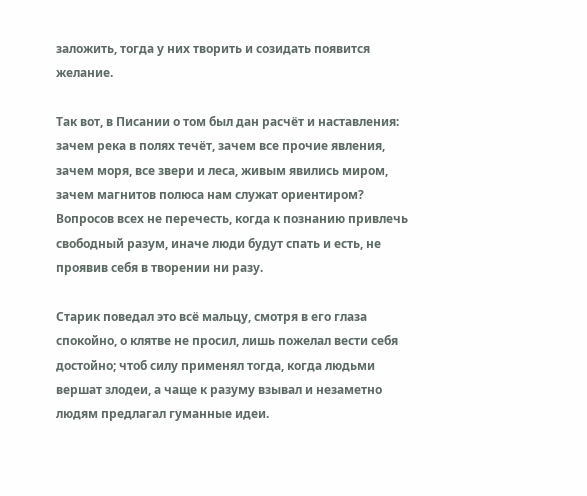заложить, тогда у них творить и созидать появится желание.

Так вот, в Писании о том был дан расчёт и наставления: зачем река в полях течёт, зачем все прочие явления, зачем моря, все звери и леса, живым явились миром, зачем магнитов полюса нам служат ориентиром? Вопросов всех не перечесть, когда к познанию привлечь свободный разум, иначе люди будут спать и есть, не проявив себя в творении ни разу.

Старик поведал это всё мальцу, смотря в его глаза спокойно, о клятве не просил, лишь пожелал вести себя достойно; чтоб силу применял тогда, когда людьми вершат злодеи, а чаще к разуму взывал и незаметно людям предлагал гуманные идеи.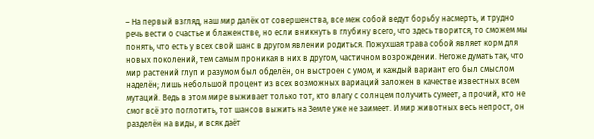– На первый взгляд, наш мир далёк от совершенства, все меж собой ведут борьбу насмерть, и трудно речь вести о счастье и блаженстве, но если вникнуть в глубину всего, что здесь творится, то сможем мы понять, что есть у всех свой шанс в другом явлении родиться. Пожухшая трава собой являет корм для новых поколений, тем самым проникая в них в другом, частичном возрождении. Негоже думать так, что мир растений глуп и разумом был обделён, он выстроен с умом, и каждый вариант его был смыслом наделён; лишь небольшой процент из всех возможных вариаций заложен в качестве известных всем мутаций. Ведь в этом мире выживает только тот, кто влагу с солнцем получить сумеет, а прочий, кто не смог всё это поглотить, тот шансов выжить на Земле уже не заимеет. И мир животных весь непрост, он разделён на виды, и всяк даёт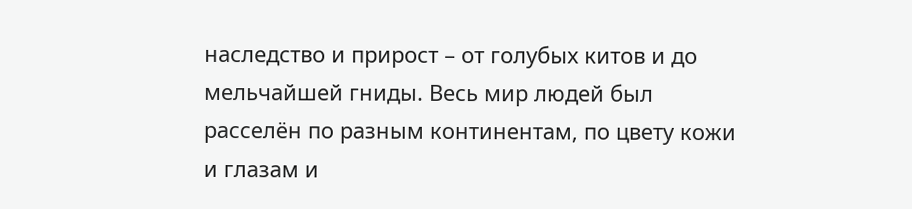наследство и прирост – от голубых китов и до мельчайшей гниды. Весь мир людей был расселён по разным континентам, по цвету кожи и глазам и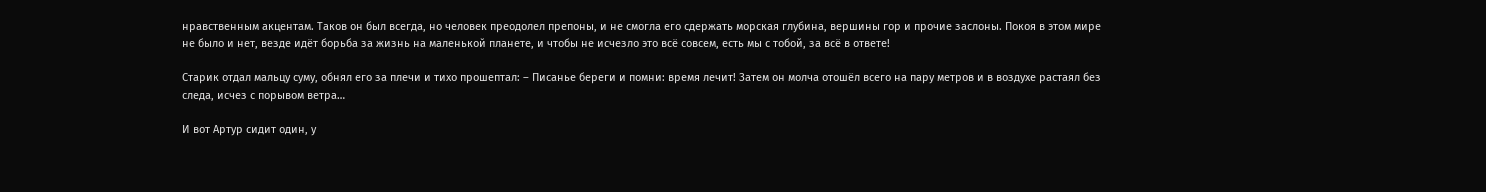нравственным акцентам. Таков он был всегда, но человек преодолел препоны, и не смогла его сдержать морская глубина, вершины гор и прочие заслоны. Покоя в этом мире не было и нет, везде идёт борьба за жизнь на маленькой планете, и чтобы не исчезло это всё совсем, есть мы с тобой, за всё в ответе!

Старик отдал мальцу суму, обнял его за плечи и тихо прошептал: – Писанье береги и помни: время лечит! Затем он молча отошёл всего на пару метров и в воздухе растаял без следа, исчез с порывом ветра…

И вот Артур сидит один, у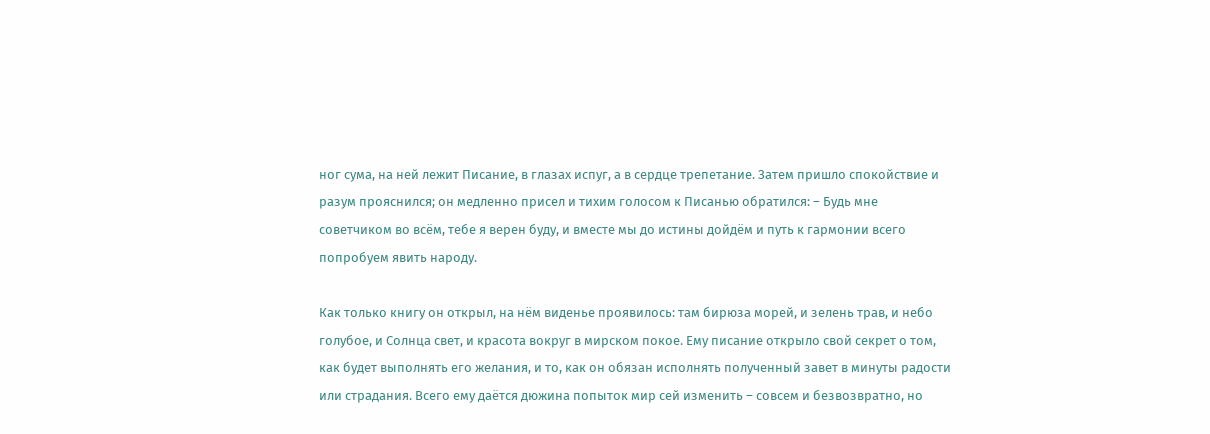ног сума, на ней лежит Писание, в глазах испуг, а в сердце трепетание. Затем пришло спокойствие и разум прояснился; он медленно присел и тихим голосом к Писанью обратился: – Будь мне советчиком во всём, тебе я верен буду, и вместе мы до истины дойдём и путь к гармонии всего попробуем явить народу.

Как только книгу он открыл, на нём виденье проявилось: там бирюза морей, и зелень трав, и небо голубое, и Солнца свет, и красота вокруг в мирском покое. Ему писание открыло свой секрет о том, как будет выполнять его желания, и то, как он обязан исполнять полученный завет в минуты радости или страдания. Всего ему даётся дюжина попыток мир сей изменить – совсем и безвозвратно, но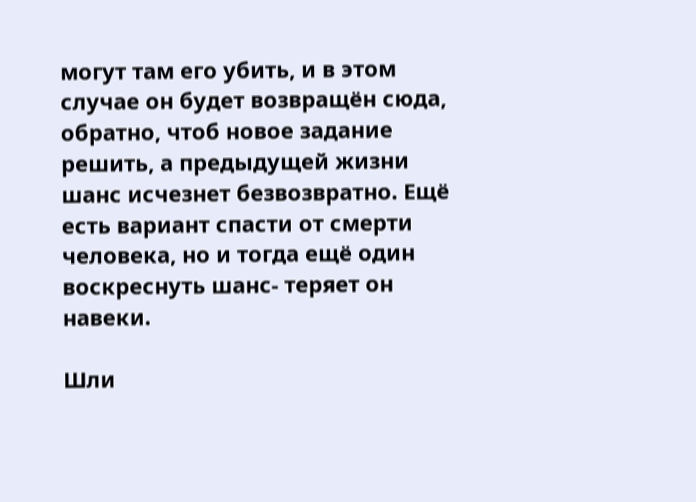могут там его убить, и в этом случае он будет возвращён сюда, обратно, чтоб новое задание решить, а предыдущей жизни шанс исчезнет безвозвратно. Ещё есть вариант спасти от смерти человека, но и тогда ещё один воскреснуть шанс- теряет он навеки.

Шли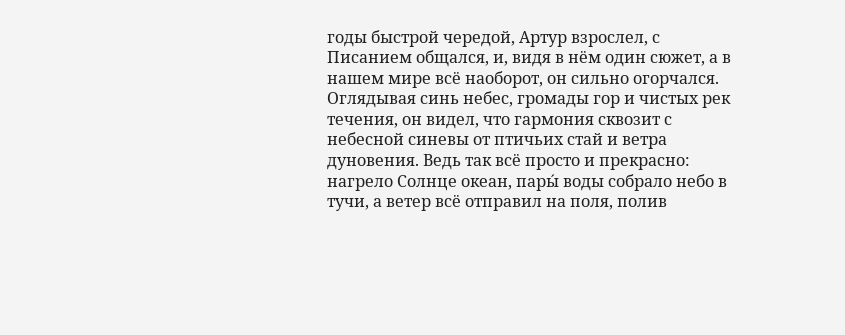годы быстрой чередой, Артур взрослел, с Писанием общался, и, видя в нём один сюжет, а в нашем мире всё наоборот, он сильно огорчался. Оглядывая синь небес, громады гор и чистых рек течения, он видел, что гармония сквозит с небесной синевы от птичьих стай и ветра дуновения. Ведь так всё просто и прекрасно: нагрело Солнце океан, пары́ воды собрало небо в тучи, а ветер всё отправил на поля, полив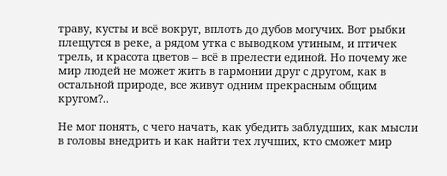траву, кусты и всё вокруг, вплоть до дубов могучих. Вот рыбки плещутся в реке, а рядом утка с выводком утиным, и птичек трель, и красота цветов – всё в прелести единой. Но почему же мир людей не может жить в гармонии друг с другом, как в остальной природе, все живут одним прекрасным общим кругом?..

Не мог понять, с чего начать, как убедить заблудших, как мысли в головы внедрить и как найти тех лучших, кто сможет мир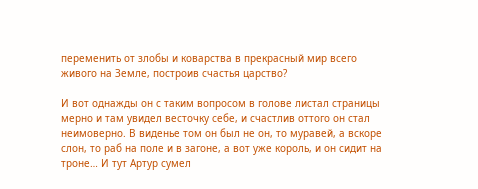переменить от злобы и коварства в прекрасный мир всего живого на Земле, построив счастья царство?

И вот однажды он с таким вопросом в голове листал страницы мерно и там увидел весточку себе, и счастлив оттого он стал неимоверно. В виденье том он был не он, то муравей, а вскоре слон, то раб на поле и в загоне, а вот уже король, и он сидит на троне… И тут Артур сумел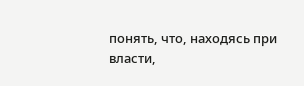понять, что, находясь при власти,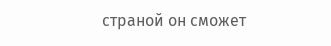страной он сможет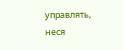управлять, неся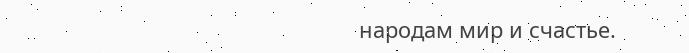народам мир и счастье.